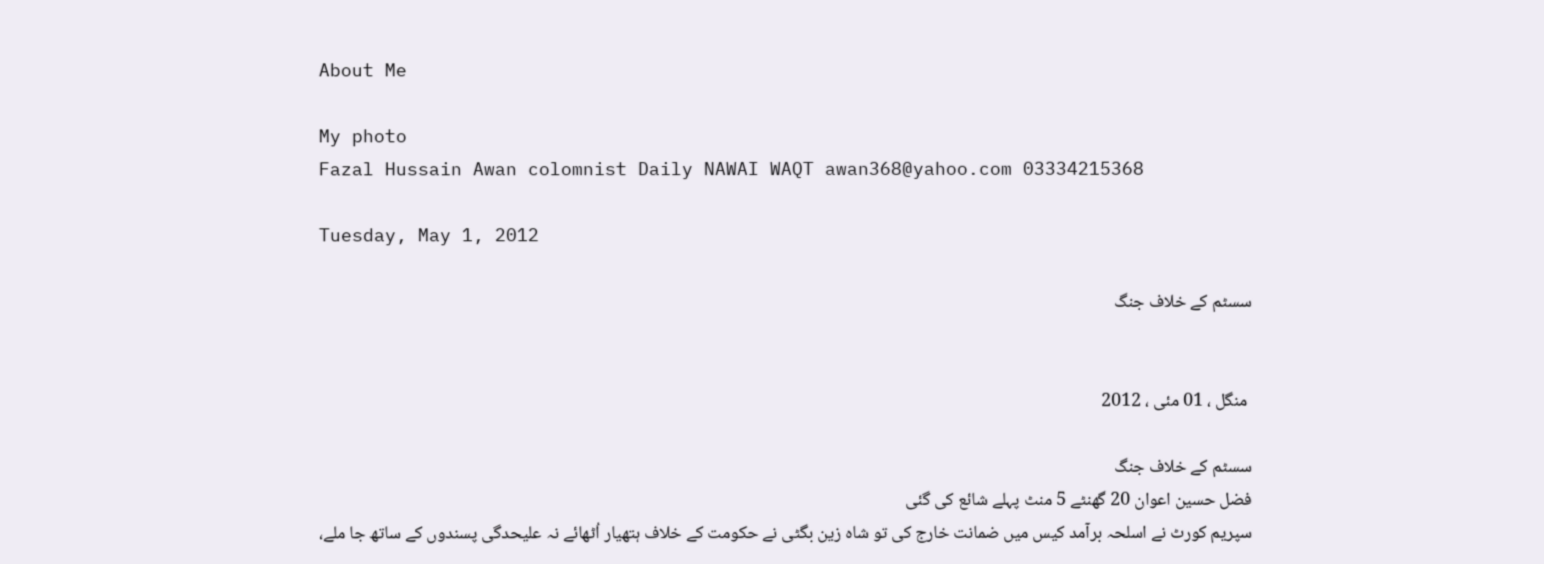About Me

My photo
Fazal Hussain Awan colomnist Daily NAWAI WAQT awan368@yahoo.com 03334215368

Tuesday, May 1, 2012

سسٹم کے خلاف جنگ


 منگل ، 01 مئی ، 2012

سسٹم کے خلاف جنگ
فضل حسین اعوان 20 گھنٹے 5 منٹ پہلے شائع کی گئی
سپریم کورٹ نے اسلحہ برآمد کیس میں ضمانت خارج کی تو شاہ زین بگٹی نے حکومت کے خلاف ہتھیار اُٹھائے نہ علیحدگی پسندوں کے ساتھ جا ملے،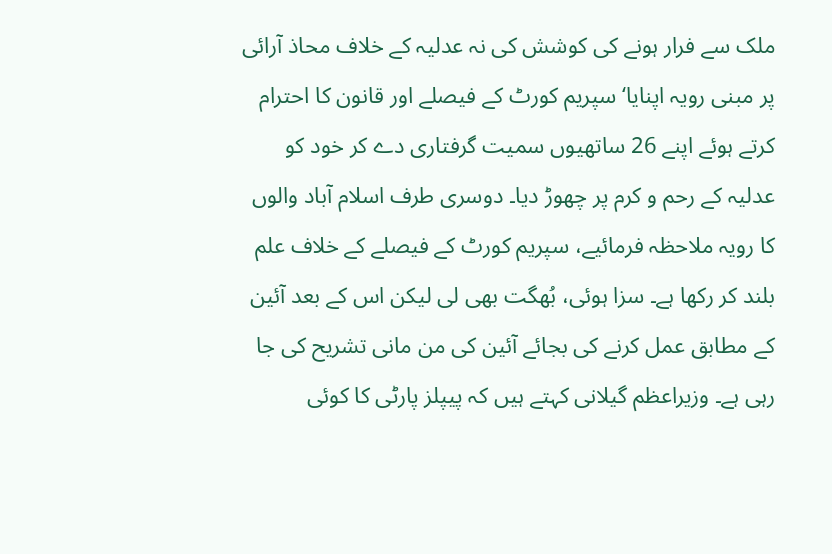ملک سے فرار ہونے کی کوشش کی نہ عدلیہ کے خلاف محاذ آرائی پر مبنی رویہ اپنایا‘ سپریم کورٹ کے فیصلے اور قانون کا احترام کرتے ہوئے اپنے 26 ساتھیوں سمیت گرفتاری دے کر خود کو عدلیہ کے رحم و کرم پر چھوڑ دیا۔ دوسری طرف اسلام آباد والوں کا رویہ ملاحظہ فرمائیے، سپریم کورٹ کے فیصلے کے خلاف علم بلند کر رکھا ہے۔ سزا ہوئی، بُھگت بھی لی لیکن اس کے بعد آئین کے مطابق عمل کرنے کی بجائے آئین کی من مانی تشریح کی جا رہی ہے۔ وزیراعظم گیلانی کہتے ہیں کہ پیپلز پارٹی کا کوئی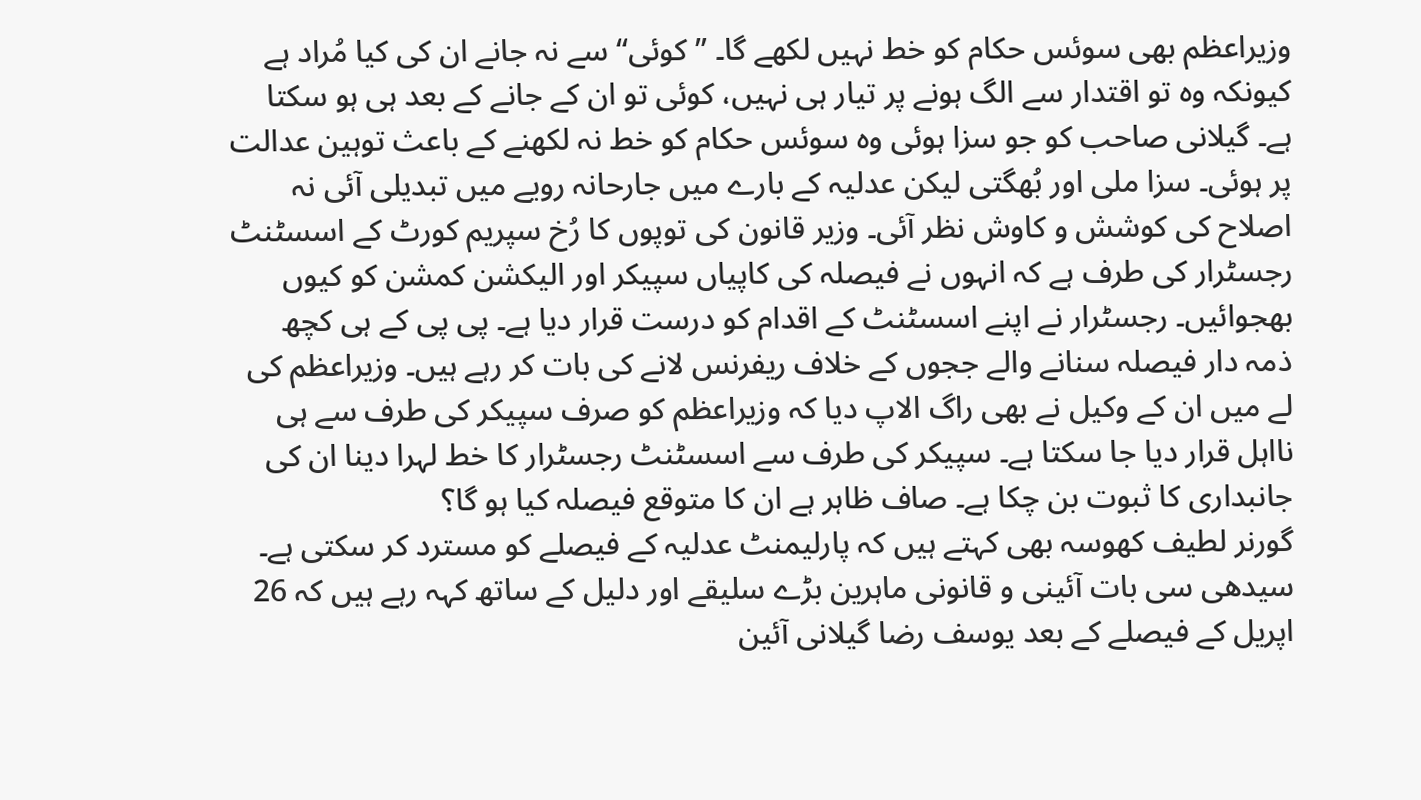وزیراعظم بھی سوئس حکام کو خط نہیں لکھے گا۔ ”کوئی“ سے نہ جانے ان کی کیا مُراد ہے کیونکہ وہ تو اقتدار سے الگ ہونے پر تیار ہی نہیں، کوئی تو ان کے جانے کے بعد ہی ہو سکتا ہے۔ گیلانی صاحب کو جو سزا ہوئی وہ سوئس حکام کو خط نہ لکھنے کے باعث توہین عدالت پر ہوئی۔ سزا ملی اور بُھگتی لیکن عدلیہ کے بارے میں جارحانہ رویے میں تبدیلی آئی نہ اصلاح کی کوشش و کاوش نظر آئی۔ وزیر قانون کی توپوں کا رُخ سپریم کورٹ کے اسسٹنٹ رجسٹرار کی طرف ہے کہ انہوں نے فیصلہ کی کاپیاں سپیکر اور الیکشن کمشن کو کیوں بھجوائیں۔ رجسٹرار نے اپنے اسسٹنٹ کے اقدام کو درست قرار دیا ہے۔ پی پی کے ہی کچھ ذمہ دار فیصلہ سنانے والے ججوں کے خلاف ریفرنس لانے کی بات کر رہے ہیں۔ وزیراعظم کی لے میں ان کے وکیل نے بھی راگ الاپ دیا کہ وزیراعظم کو صرف سپیکر کی طرف سے ہی نااہل قرار دیا جا سکتا ہے۔ سپیکر کی طرف سے اسسٹنٹ رجسٹرار کا خط لہرا دینا ان کی جانبداری کا ثبوت بن چکا ہے۔ صاف ظاہر ہے ان کا متوقع فیصلہ کیا ہو گا؟
گورنر لطیف کھوسہ بھی کہتے ہیں کہ پارلیمنٹ عدلیہ کے فیصلے کو مسترد کر سکتی ہے۔ سیدھی سی بات آئینی و قانونی ماہرین بڑے سلیقے اور دلیل کے ساتھ کہہ رہے ہیں کہ 26 اپریل کے فیصلے کے بعد یوسف رضا گیلانی آئین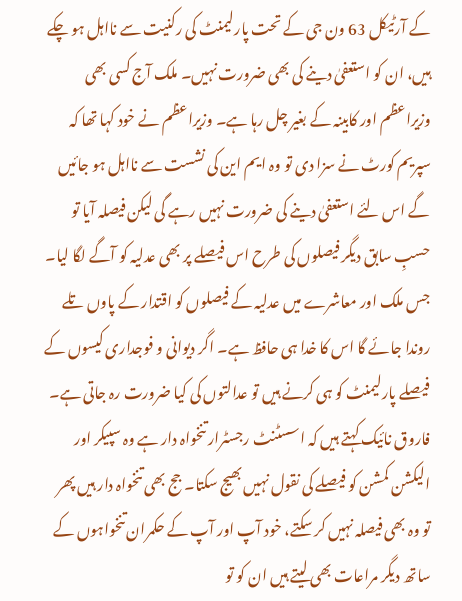کے آرٹیکل 63 ون جی کے تحت پارلیمنٹ کی رکنیت سے نااہل ہو چکے ہیں، ان کو استعفیٰ دینے کی بھی ضرورت نہیں۔ ملک آج کسی بھی وزیراعظم اور کابینہ کے بغیر چل رہا ہے۔ وزیراعظم نے خود کہا تھا کہ سپریم کورٹ نے سزا دی تو وہ ایم این کی نشست سے نااہل ہو جائیں گے اس لئے استعفیٰ دینے کی ضرورت نہیں رہے گی لیکن فیصلہ آیا تو حسبِ سابق دیگر فیصلوں کی طرح اس فیصلے پر بھی عدلیہ کو آگے لگا لیا۔ جس ملک اور معاشرے میں عدلیہ کے فیصلوں کو اقتدار کے پاوں تلے روندا جائے گا اس کا خدا ہی حافظ ہے۔ اگر دیوانی و فوجداری کیسوں کے فیصلے پارلیمنٹ کو ہی کرنے ہیں تو عدالتوں کی کیا ضرورت رہ جاتی ہے۔ فاروق نائیک کہتے ہیں کہ اسسٹنٹ رجسٹرار تنخواہ دار ہے وہ سپیکر اور الیکشن کمشن کو فیصلے کی نقول نہیں بھیج سکتا۔ جج بھی تنخواہ دار ہیں پھر تو وہ بھی فیصلہ نہیں کر سکتے، خود آپ اور آپ کے حکمران تنخواہوں کے ساتھ دیگر مراعات بھی لیتے ہیں ان کو تو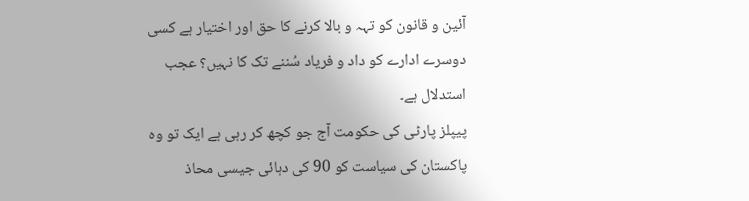آئین و قانون کو تہہ و بالا کرنے کا حق اور اختیار ہے کسی دوسرے ادارے کو داد و فریاد سُننے تک کا نہیں؟ عجب استدلال ہے۔
پیپلز پارٹی کی حکومت آج جو کچھ کر رہی ہے ایک تو وہ پاکستان کی سیاست کو 90 کی دہائی جیسی محاذ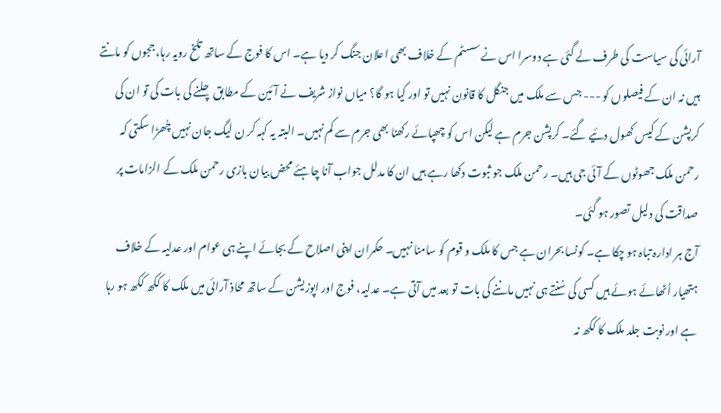آرائی کی سیاست کی طرف لے گئی ہے دوسرا اس نے سسٹم کے خلاف بھی اعلان جنگ کر دیا ہے۔ اس کا فوج کے ساتھ تلخ رویہ رہا، ججوں کو مانتے ہیں نہ ان کے فیصلوں کو --- جس سے ملک میں جنگل کا قانون نہیں تو اور کیا ہو گا؟ میاں نواز شریف نے آئین کے مطابق چلنے کی بات کی تو ان کی کرپشن کے کیس کھول دئیے گئے۔ کرپشن جرم ہے لیکن اس کو چھپائے رکھنا بھی جرم سے کم نہیں۔ البتہ یہ کہہ کر ن لیگ جان نہیں چُھڑا سکتی کہ رحمن ملک جھوٹوں کے آئی جی ہیں۔ رحمن ملک جو ثبوت دکھا رہے ہیں ان کا مدلل جواب آنا چاہئے محض بیان بازی رحمن ملک کے الزامات پر صداقت کی دلیل تصور ہو گئی۔
آج ہر ادارہ تباہ ہو چکا ہے۔ کونسا بحران ہے جس کا ملک و قوم کو سامنا نہیں۔ حکمران اپنی اصلاح کے بجائے اپنے ہی عوام اور عدلیہ کے خلاف ہتھیار اُٹھائے ہوئے ہیں کسی کی سُنتے ہی نہیں ماننے کی بات تو بعد میں آتی ہے۔ عدلیہ، فوج اور اپوزیشن کے ساتھ محاذ آرائی میں ملک کا ککھ ککھ ہو رہا ہے اور نوبت جلد ملک کا ککھ نہ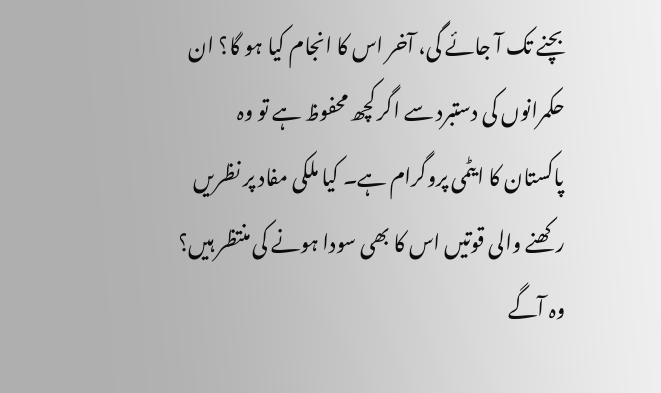بچنے تک آ جائے گی، آخر اس کا انجام کیا ہو گا؟ ان حکمرانوں کی دستبرد سے اگر کچھ محفوظ ہے تو وہ پاکستان کا ایٹمی پروگرام ہے۔ کیا ملکی مفاد پر نظریں رکھنے والی قوتیں اس کا بھی سودا ہونے کی منتظر ہیں؟ وہ آگے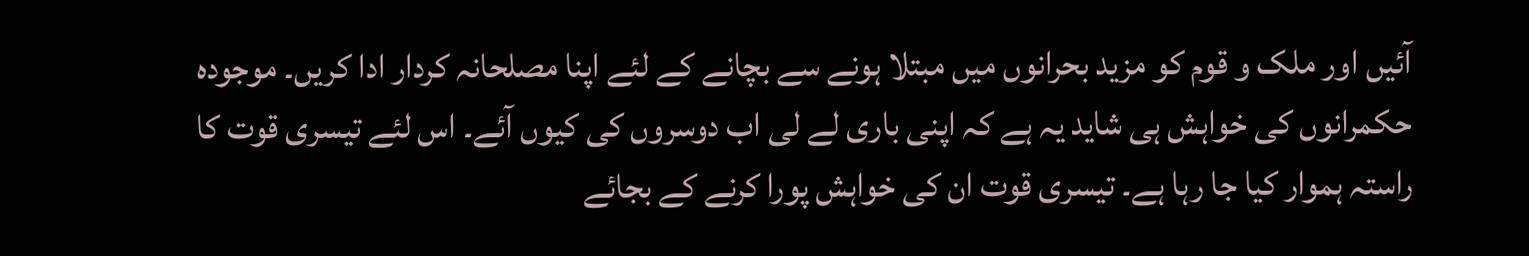آئیں اور ملک و قوم کو مزید بحرانوں میں مبتلا ہونے سے بچانے کے لئے اپنا مصلحانہ کردار ادا کریں۔ موجودہ حکمرانوں کی خواہش ہی شاید یہ ہے کہ اپنی باری لے لی اب دوسروں کی کیوں آئے۔ اس لئے تیسری قوت کا راستہ ہموار کیا جا رہا ہے۔ تیسری قوت ان کی خواہش پورا کرنے کے بجائے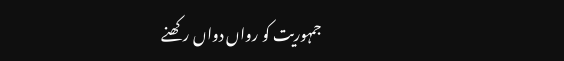جمہوریت کو رواں دواں رکھنے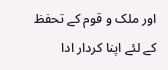اور ملک و قوم کے تحفظ کے لئے اپنا کردار ادا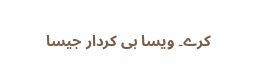کرے۔ ویسا ہی کردار جیسا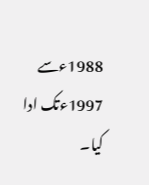1988ءسے 1997ءتک ادا کیا۔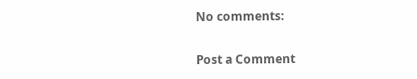No comments:

Post a Comment